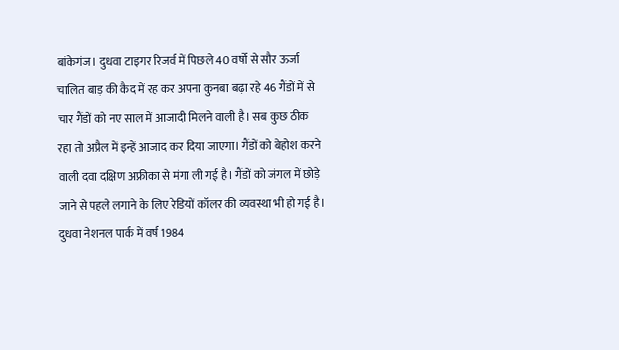बांकेगंज। दुधवा टाइगर रिजर्व में पिछले 40 वर्षो से सौर ऊर्जा चालित बाड़ की कैद में रह कर अपना कुनबा बढ़ा रहे 46 गैंडों में से चार गैंडों को नए साल में आजादी मिलने वाली है। सब कुछ ठीक रहा तो अप्रैल में इन्हें आजाद कर दिया जाएगा। गैंडों को बेहोश करने वाली दवा दक्षिण अफ्रीका से मंगा ली गई है। गैंडों को जंगल में छोड़े जाने से पहले लगाने के लिए रेडियों कॉलर की व्यवस्था भी हो गई है।
दुधवा नेशनल पार्क में वर्ष 1984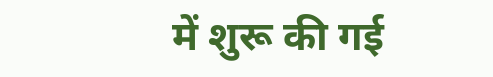में शुरू की गई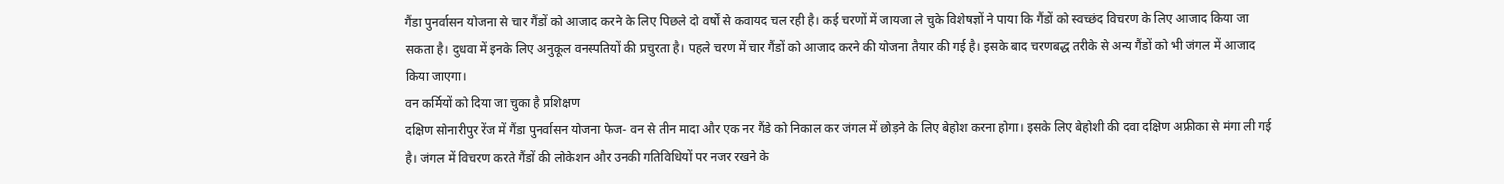गैंडा पुनर्वासन योजना से चार गैंडों को आजाद करने के लिए पिछले दो वर्षों से कवायद चल रही है। कई चरणों में जायजा ले चुके विशेषज्ञों ने पाया कि गैंडों को स्वच्छंद विचरण के लिए आजाद किया जा सकता है। दुधवा में इनके लिए अनुकूल वनस्पतियों की प्रचुरता है। पहले चरण में चार गैंडों को आजाद करने की योजना तैयार की गई है। इसके बाद चरणबद्ध तरीके से अन्य गैंडों को भी जंगल में आजाद किया जाएगा।
वन कर्मियों को दिया जा चुका है प्रशिक्षण
दक्षिण सोनारीपुर रेंज में गैंडा पुनर्वासन योजना फेज- वन से तीन मादा और एक नर गैंडे को निकाल कर जंगल में छोड़ने के लिए बेहोश करना होगा। इसके लिए बेहोशी की दवा दक्षिण अफ्रीका से मंगा ली गई है। जंगल में विचरण करते गैंडों की लोकेशन और उनकी गतिविधियों पर नजर रखने के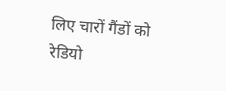लिए चारों गैंडों को रेडियो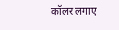कॉलर लगाए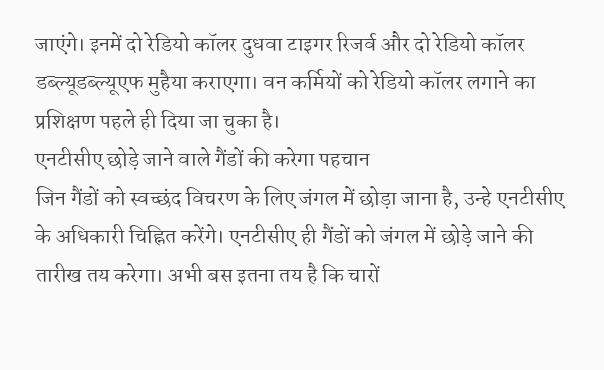जाएंगे। इनमें दो रेडियो कॉलर दुधवा टाइगर रिजर्व और दो रेडियो कॉलर डब्ल्यूडब्ल्यूएफ मुहैया कराएगा। वन कर्मियों को रेडियो कॉलर लगाने का प्रशिक्षण पहले ही दिया जा चुका है।
एनटीसीए छोड़े जाने वाले गैंडों की करेगा पहचान
जिन गैंडों को स्वच्छंद विचरण के लिए जंगल में छोड़ा जाना है, उन्हे एनटीसीए के अधिकारी चिह्नित करेंगे। एनटीसीए ही गैंडों को जंगल में छोड़े जाने की तारीख तय करेगा। अभी बस इतना तय है कि चारों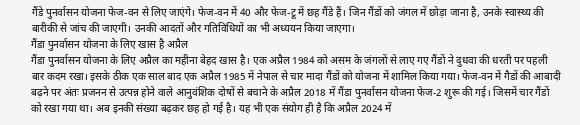गैंडे पुनर्वासन योजना फेज-वन से लिए जाएंगे। फेज-वन में 40 और फेज-टू में छह गैंडे हैं। जिन गैंडों को जंगल में छोड़ा जाना है, उनके स्वास्थ्य की बारीकी से जांच की जाएगी। उनकी आदतों और गतिविधियों का भी अध्ययन किया जाएगा।
गैंडा पुनर्वासन योजना के लिए खास है अप्रैल
गैंडा पुनर्वासन योजना के लिए अप्रैल का महीना बेहद खास है। एक अप्रैल 1984 को असम के जंगलों से लाए गए गैंडों ने दुधवा की धरती पर पहली बार कदम रखा। इसके ठीक एक साल बाद एक अप्रैल 1985 में नेपाल से चार मादा गैंडों को योजना में शामिल किया गया। फेज-वन में गैडों की आबादी बढ़ने पर अंतः प्रजनन से उत्पन्न होने वाले आनुवंशिक दोषों से बचाने के अप्रैल 2018 में गैंडा पुनर्वासन योजना फेज-2 शुरू की गई। जिसमें चार गैंडों को रखा गया था। अब इनकी संख्या बढ़कर छह हो गई है। यह भी एक संयोग ही है कि अप्रैल 2024 में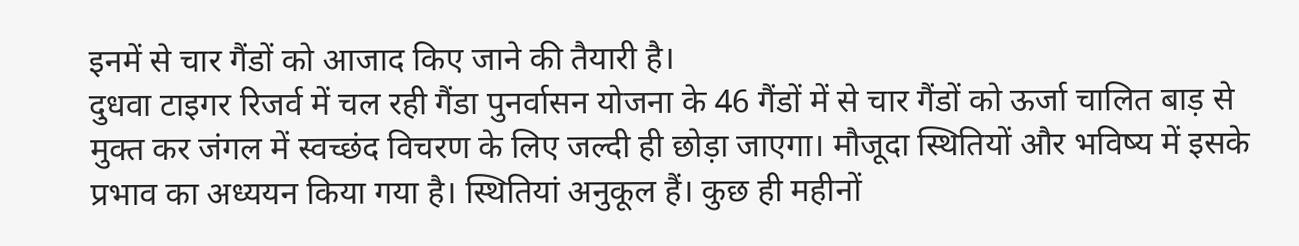इनमें से चार गैंडों को आजाद किए जाने की तैयारी है।
दुधवा टाइगर रिजर्व में चल रही गैंडा पुनर्वासन योजना के 46 गैंडों में से चार गैंडों को ऊर्जा चालित बाड़ से मुक्त कर जंगल में स्वच्छंद विचरण के लिए जल्दी ही छोड़ा जाएगा। मौजूदा स्थितियों और भविष्य में इसके प्रभाव का अध्ययन किया गया है। स्थितियां अनुकूल हैं। कुछ ही महीनों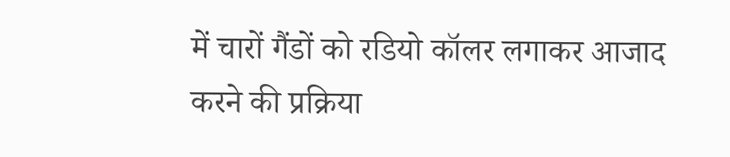में चारों गैंडों को रडियो कॉलर लगाकर आजाद करने की प्रक्रिया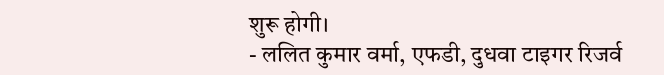शुरू होगी।
- ललित कुमार वर्मा, एफडी, दुधवा टाइगर रिजर्व